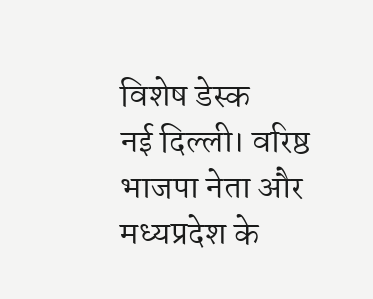विशेष डेस्क
नई दिल्ली। वरिष्ठ भाजपा नेता और मध्यप्रदेश के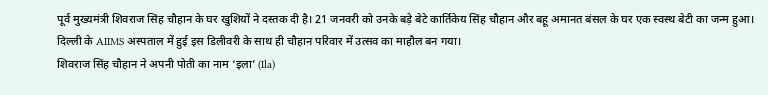पूर्व मुख्यमंत्री शिवराज सिंह चौहान के घर खुशियों ने दस्तक दी है। 21 जनवरी को उनके बड़े बेटे कार्तिकेय सिंह चौहान और बहू अमानत बंसल के घर एक स्वस्थ बेटी का जन्म हुआ। दिल्ली के AIIMS अस्पताल में हुई इस डिलीवरी के साथ ही चौहान परिवार में उत्सव का माहौल बन गया।
शिवराज सिंह चौहान ने अपनी पोती का नाम ‘इला’ (Ila)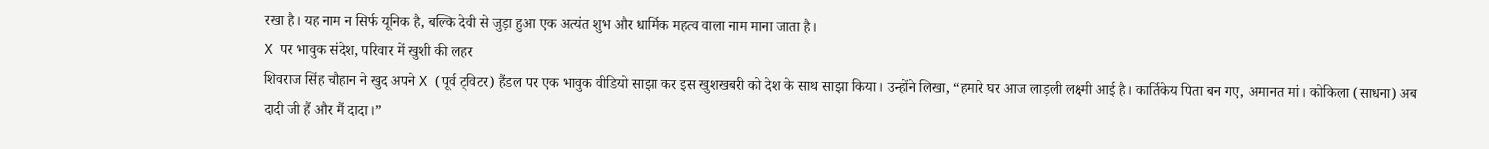रखा है। यह नाम न सिर्फ यूनिक है, बल्कि देवी से जुड़ा हुआ एक अत्यंत शुभ और धार्मिक महत्व वाला नाम माना जाता है।
X पर भावुक संदेश, परिवार में खुशी की लहर
शिवराज सिंह चौहान ने खुद अपने X (पूर्व ट्विटर) हैंडल पर एक भावुक वीडियो साझा कर इस खुशखबरी को देश के साथ साझा किया। उन्होंने लिखा, “हमारे घर आज लाड़ली लक्ष्मी आई है। कार्तिकेय पिता बन गए, अमानत मां। कोकिला (साधना) अब दादी जी हैं और मैं दादा।”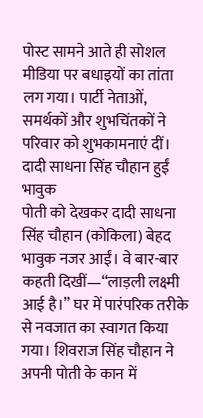पोस्ट सामने आते ही सोशल मीडिया पर बधाइयों का तांता लग गया। पार्टी नेताओं, समर्थकों और शुभचिंतकों ने परिवार को शुभकामनाएं दीं।
दादी साधना सिंह चौहान हुईं भावुक
पोती को देखकर दादी साधना सिंह चौहान (कोकिला) बेहद भावुक नजर आईं। वे बार-बार कहती दिखीं—“लाड़ली लक्ष्मी आई है।” घर में पारंपरिक तरीके से नवजात का स्वागत किया गया। शिवराज सिंह चौहान ने अपनी पोती के कान में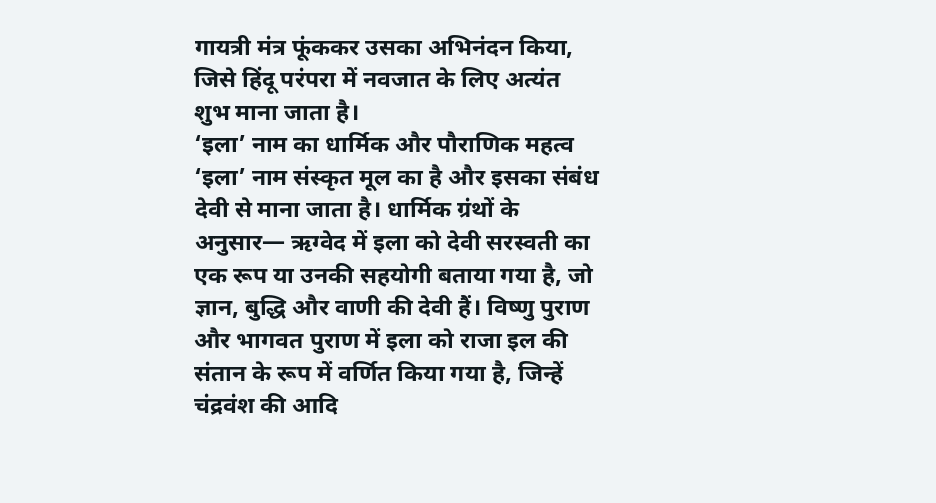गायत्री मंत्र फूंककर उसका अभिनंदन किया, जिसे हिंदू परंपरा में नवजात के लिए अत्यंत शुभ माना जाता है।
‘इला’ नाम का धार्मिक और पौराणिक महत्व
‘इला’ नाम संस्कृत मूल का है और इसका संबंध देवी से माना जाता है। धार्मिक ग्रंथों के अनुसार— ऋग्वेद में इला को देवी सरस्वती का एक रूप या उनकी सहयोगी बताया गया है, जो ज्ञान, बुद्धि और वाणी की देवी हैं। विष्णु पुराण और भागवत पुराण में इला को राजा इल की संतान के रूप में वर्णित किया गया है, जिन्हें चंद्रवंश की आदि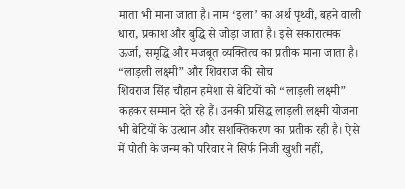माता भी माना जाता है। नाम ‘इला’ का अर्थ पृथ्वी, बहने वाली धारा, प्रकाश और बुद्धि से जोड़ा जाता है। इसे सकारात्मक ऊर्जा, समृद्धि और मजबूत व्यक्तित्व का प्रतीक माना जाता है।
“लाड़ली लक्ष्मी” और शिवराज की सोच
शिवराज सिंह चौहान हमेशा से बेटियों को “लाड़ली लक्ष्मी” कहकर सम्मान देते रहे हैं। उनकी प्रसिद्ध लाड़ली लक्ष्मी योजना भी बेटियों के उत्थान और सशक्तिकरण का प्रतीक रही है। ऐसे में पोती के जन्म को परिवार ने सिर्फ निजी खुशी नहीं,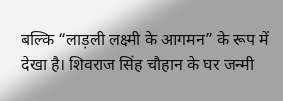बल्कि “लाड़ली लक्ष्मी के आगमन” के रूप में देखा है। शिवराज सिंह चौहान के घर जन्मी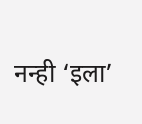नन्ही ‘इला’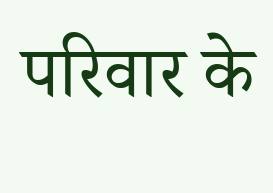परिवार के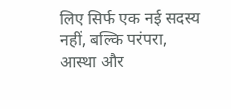लिए सिर्फ एक नई सदस्य नहीं, बल्कि परंपरा, आस्था और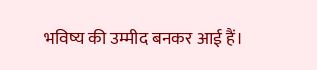भविष्य की उम्मीद बनकर आई हैं।